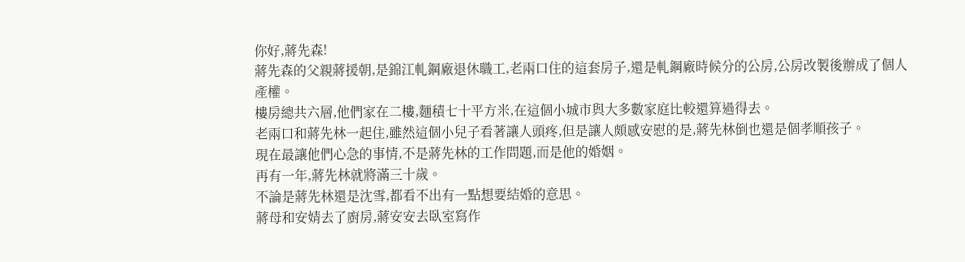你好,蔣先森!
蔣先森的父親蔣援朝,是錦江軋鋼廠退休職工,老兩口住的這套房子,還是軋鋼廠時候分的公房,公房改製後辦成了個人產權。
樓房總共六層,他們家在二樓,麵積七十平方米,在這個小城市與大多數家庭比較還算過得去。
老兩口和蔣先林一起住,雖然這個小兒子看著讓人頭疼,但是讓人頗感安慰的是,蔣先林倒也還是個孝順孩子。
現在最讓他們心急的事情,不是蔣先林的工作問題,而是他的婚姻。
再有一年,蔣先林就將滿三十歲。
不論是蔣先林還是沈雪,都看不出有一點想要結婚的意思。
蔣母和安婧去了廚房,蔣安安去臥室寫作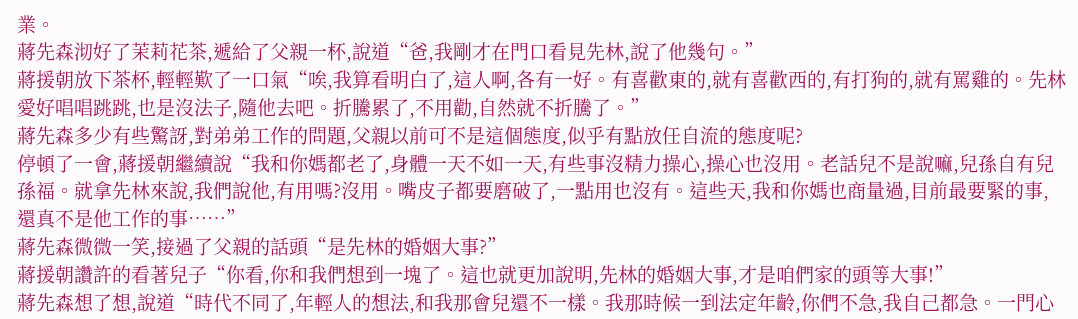業。
蔣先森沏好了茉莉花茶,遞給了父親一杯,說道“爸,我剛才在門口看見先林,說了他幾句。”
蔣援朝放下茶杯,輕輕歎了一口氣“唉,我算看明白了,這人啊,各有一好。有喜歡東的,就有喜歡西的,有打狗的,就有罵雞的。先林愛好唱唱跳跳,也是沒法子,隨他去吧。折騰累了,不用勸,自然就不折騰了。”
蔣先森多少有些驚訝,對弟弟工作的問題,父親以前可不是這個態度,似乎有點放任自流的態度呢?
停頓了一會,蔣援朝繼續說“我和你媽都老了,身體一天不如一天,有些事沒精力操心,操心也沒用。老話兒不是說嘛,兒孫自有兒孫福。就拿先林來說,我們說他,有用嗎?沒用。嘴皮子都要磨破了,一點用也沒有。這些天,我和你媽也商量過,目前最要緊的事,還真不是他工作的事……”
蔣先森微微一笑,接過了父親的話頭“是先林的婚姻大事?”
蔣援朝讚許的看著兒子“你看,你和我們想到一塊了。這也就更加說明,先林的婚姻大事,才是咱們家的頭等大事!”
蔣先森想了想,說道“時代不同了,年輕人的想法,和我那會兒還不一樣。我那時候一到法定年齡,你們不急,我自己都急。一門心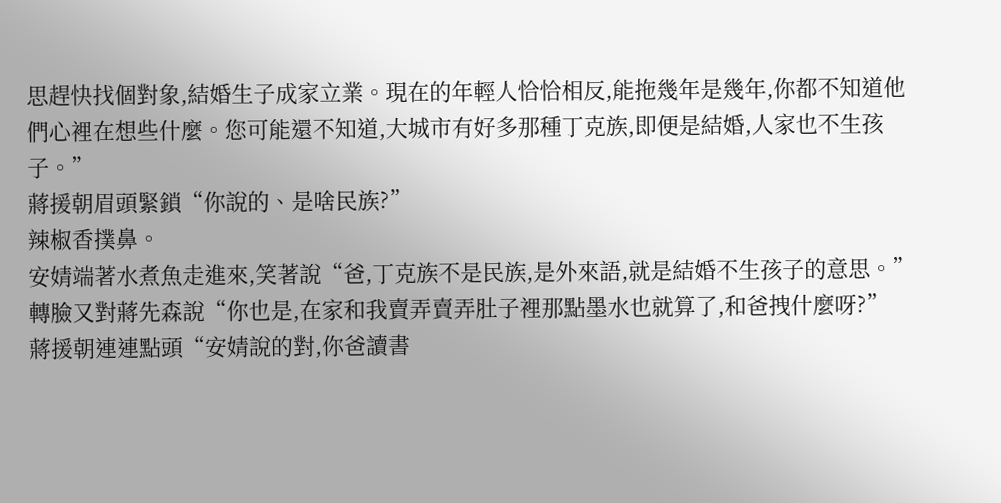思趕快找個對象,結婚生子成家立業。現在的年輕人恰恰相反,能拖幾年是幾年,你都不知道他們心裡在想些什麼。您可能還不知道,大城市有好多那種丁克族,即便是結婚,人家也不生孩子。”
蔣援朝眉頭緊鎖“你說的、是啥民族?”
辣椒香撲鼻。
安婧端著水煮魚走進來,笑著說“爸,丁克族不是民族,是外來語,就是結婚不生孩子的意思。”
轉臉又對蔣先森說“你也是,在家和我賣弄賣弄肚子裡那點墨水也就算了,和爸拽什麼呀?”
蔣援朝連連點頭“安婧說的對,你爸讀書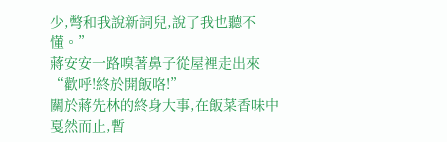少,彆和我說新詞兒,說了我也聽不懂。”
蔣安安一路嗅著鼻子從屋裡走出來“歡呼!終於開飯咯!”
關於蔣先林的終身大事,在飯菜香味中戛然而止,暫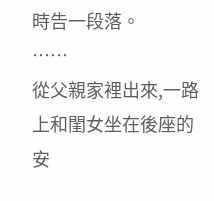時告一段落。
……
從父親家裡出來,一路上和閨女坐在後座的安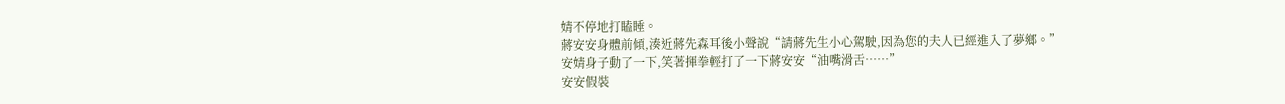婧不停地打瞌睡。
蔣安安身體前傾,湊近蔣先森耳後小聲說“請蔣先生小心駕駛,因為您的夫人已經進入了夢鄉。”
安婧身子動了一下,笑著揮拳輕打了一下蔣安安“油嘴滑舌……”
安安假裝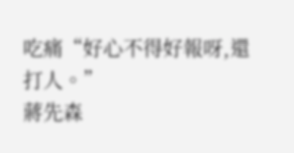吃痛“好心不得好報呀,還打人。”
蔣先森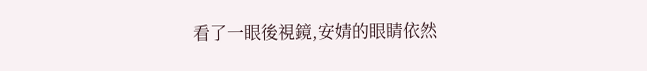看了一眼後視鏡,安婧的眼睛依然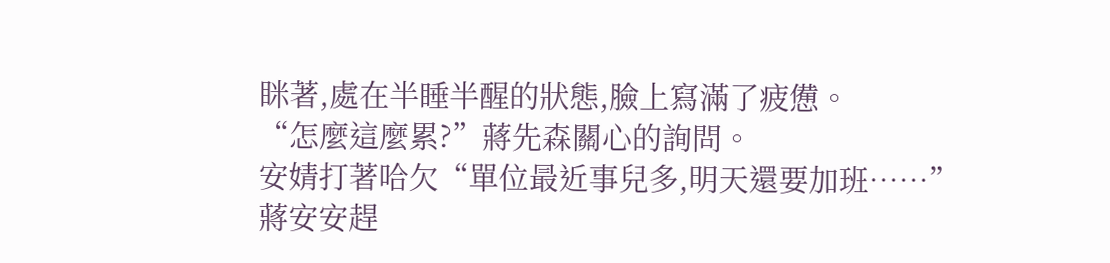眯著,處在半睡半醒的狀態,臉上寫滿了疲憊。
“怎麼這麼累?”蔣先森關心的詢問。
安婧打著哈欠“單位最近事兒多,明天還要加班……”
蔣安安趕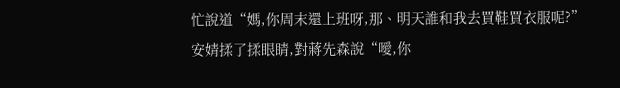忙說道“媽,你周末還上班呀,那、明天誰和我去買鞋買衣服呢?”
安婧揉了揉眼睛,對蔣先森說“噯,你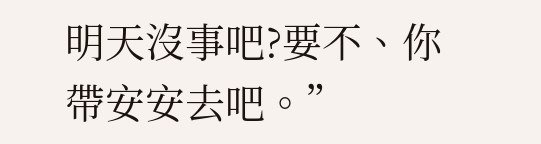明天沒事吧?要不、你帶安安去吧。”